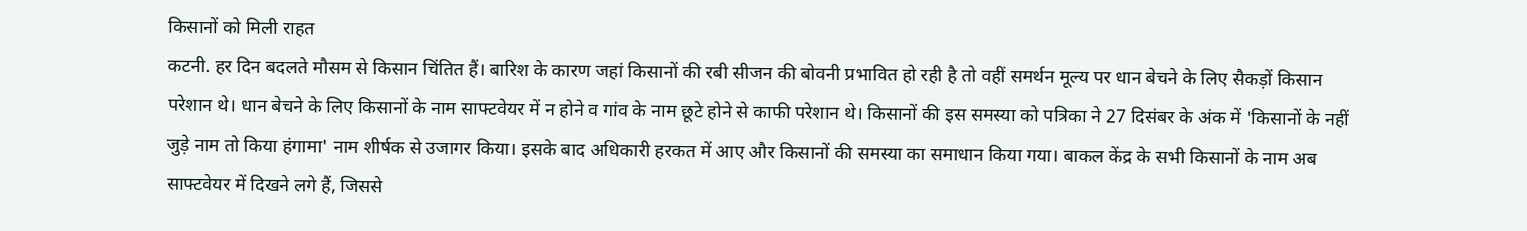किसानों को मिली राहत
कटनी. हर दिन बदलते मौसम से किसान चिंतित हैं। बारिश के कारण जहां किसानों की रबी सीजन की बोवनी प्रभावित हो रही है तो वहीं समर्थन मूल्य पर धान बेचने के लिए सैकड़ों किसान परेशान थे। धान बेचने के लिए किसानों के नाम साफ्टवेयर में न होने व गांव के नाम छूटे होने से काफी परेशान थे। किसानों की इस समस्या को पत्रिका ने 27 दिसंबर के अंक में 'किसानों के नहीं जुड़े नाम तो किया हंगामा' नाम शीर्षक से उजागर किया। इसके बाद अधिकारी हरकत में आए और किसानों की समस्या का समाधान किया गया। बाकल केंद्र के सभी किसानों के नाम अब साफ्टवेयर में दिखने लगे हैं, जिससे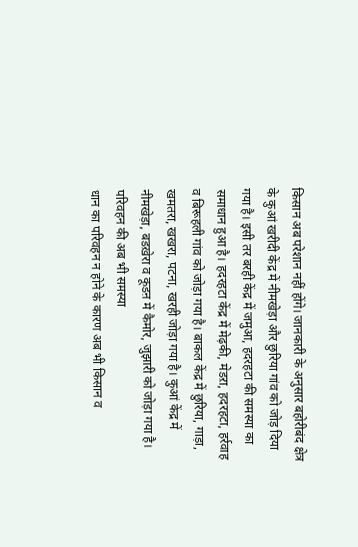किसान अब परेशान नहीं होंगे। जानकारी के अनुसार बहोरीबंद क्षेत्र के कुआं खरीदी केंद्र में नीमखेड़ा और छुरिया गांव को जोड़ दिया गया है। इसी तर बरही केंद्र में जमुआ, हदरहटा की समस्या का समाधान हुआ है। हदरहटा केंद्र में मेढ़की, मेडऱा, हदरहटा, हर्रवाह व बिरूहली गांव को जोड़ा गया है। बाकल केंद्र में छुरिया, गाड़ा, खमतरा, खखरा, पटना, खरही जोड़ा गया है। कुआं केंद्र में नीमखेड़ा, बडख़ेरा व कूडऩ में कैमोर, जुझारी को जोड़ा गया है।
परिवहन की अब भी समस्या
धान का परिवहन न होने के कारण अब भी किसान व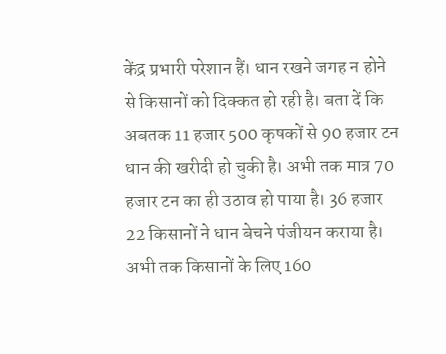केंद्र प्रभारी परेशान हैं। धान रखने जगह न होने से किसानों को दिक्कत हो रही है। बता दें कि अबतक 11 हजार 500 कृषकों से 90 हजार टन धान की खरीदी हो चुकी है। अभी तक मात्र 70 हजार टन का ही उठाव हो पाया है। 36 हजार 22 किसानों ने धान बेचने पंजीयन कराया है। अभी तक किसानों के लिए 160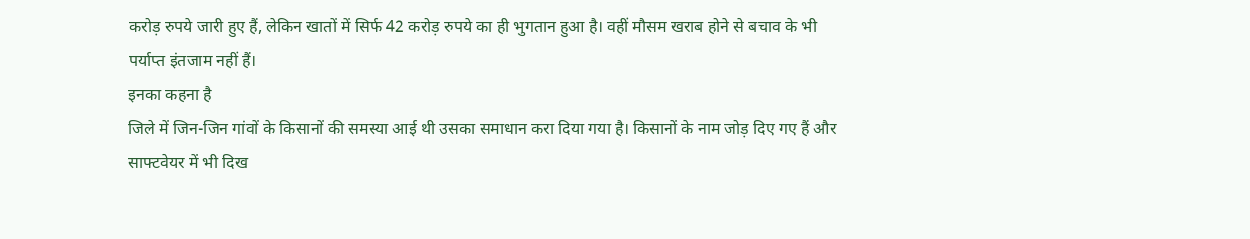करोड़ रुपये जारी हुए हैं, लेकिन खातों में सिर्फ 42 करोड़ रुपये का ही भुगतान हुआ है। वहीं मौसम खराब होने से बचाव के भी पर्याप्त इंतजाम नहीं हैं।
इनका कहना है
जिले में जिन-जिन गांवों के किसानों की समस्या आई थी उसका समाधान करा दिया गया है। किसानों के नाम जोड़ दिए गए हैं और साफ्टवेयर में भी दिख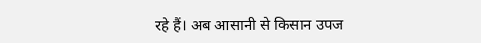रहे हैं। अब आसानी से किसान उपज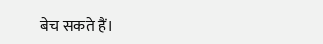बेच सकते हैं।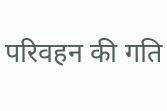परिवहन की गति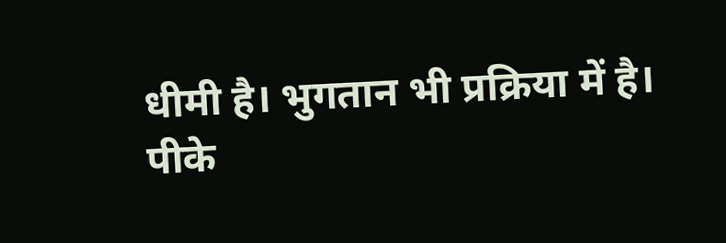धीमी है। भुगतान भी प्रक्रिया में है।
पीके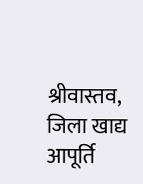श्रीवास्तव, जिला खाद्य आपूर्ति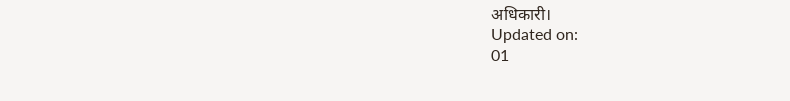अधिकारी।
Updated on:
01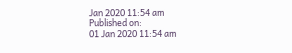Jan 2020 11:54 am
Published on:
01 Jan 2020 11:54 am